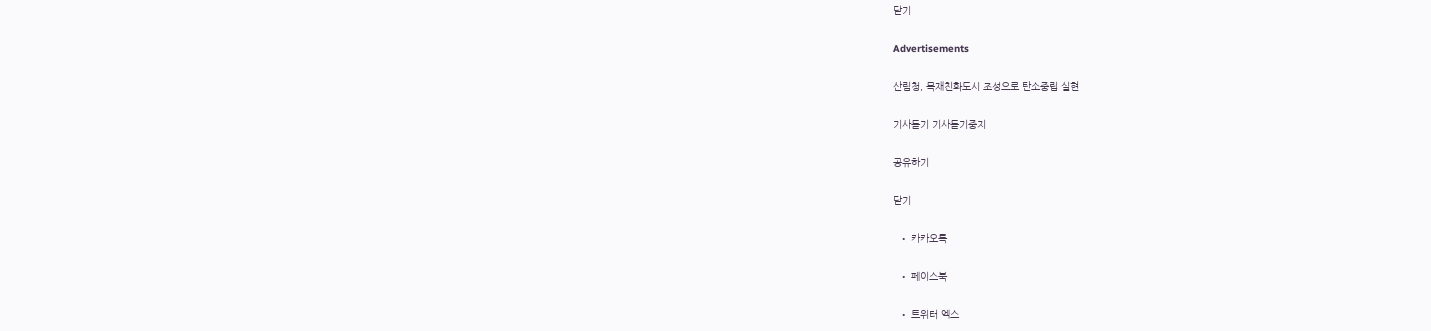닫기

Advertisements

산림청, 목재친화도시 조성으로 탄소중립 실현

기사듣기 기사듣기중지

공유하기

닫기

  • 카카오톡

  • 페이스북

  • 트위터 엑스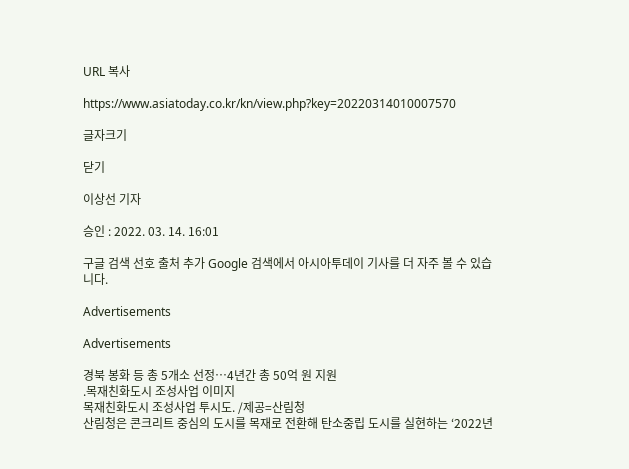URL 복사

https://www.asiatoday.co.kr/kn/view.php?key=20220314010007570

글자크기

닫기

이상선 기자

승인 : 2022. 03. 14. 16:01

구글 검색 선호 출처 추가 Google 검색에서 아시아투데이 기사를 더 자주 볼 수 있습니다.

Advertisements

Advertisements

경북 봉화 등 총 5개소 선정…4년간 총 50억 원 지원
.목재친화도시 조성사업 이미지
목재친화도시 조성사업 투시도. /제공=산림청
산림청은 콘크리트 중심의 도시를 목재로 전환해 탄소중립 도시를 실현하는 ‘2022년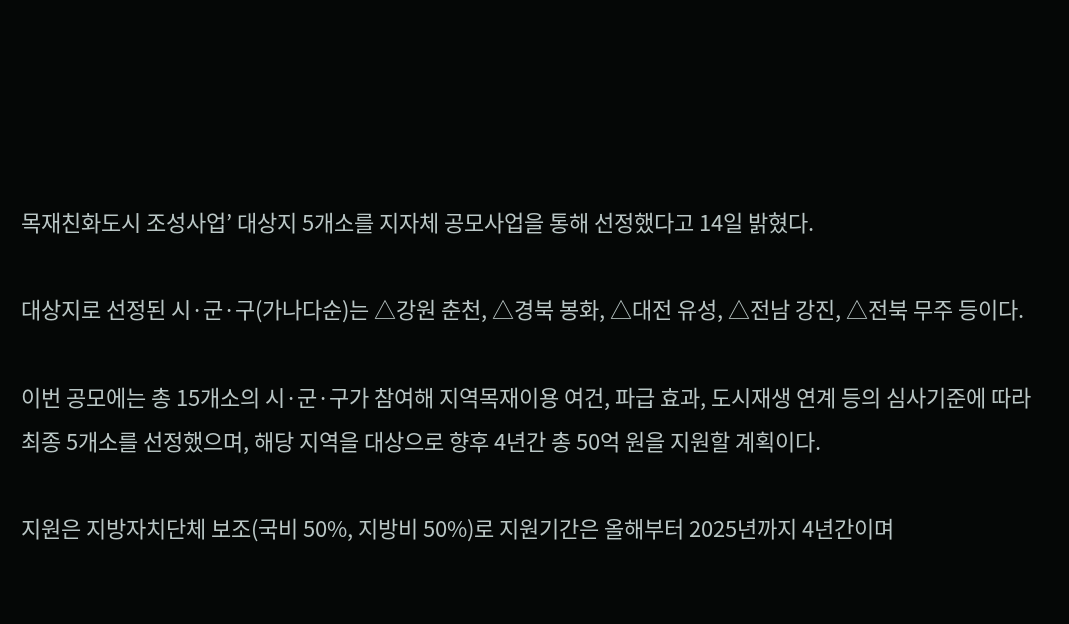목재친화도시 조성사업’ 대상지 5개소를 지자체 공모사업을 통해 선정했다고 14일 밝혔다.

대상지로 선정된 시·군·구(가나다순)는 △강원 춘천, △경북 봉화, △대전 유성, △전남 강진, △전북 무주 등이다.

이번 공모에는 총 15개소의 시·군·구가 참여해 지역목재이용 여건, 파급 효과, 도시재생 연계 등의 심사기준에 따라 최종 5개소를 선정했으며, 해당 지역을 대상으로 향후 4년간 총 50억 원을 지원할 계획이다.

지원은 지방자치단체 보조(국비 50%, 지방비 50%)로 지원기간은 올해부터 2025년까지 4년간이며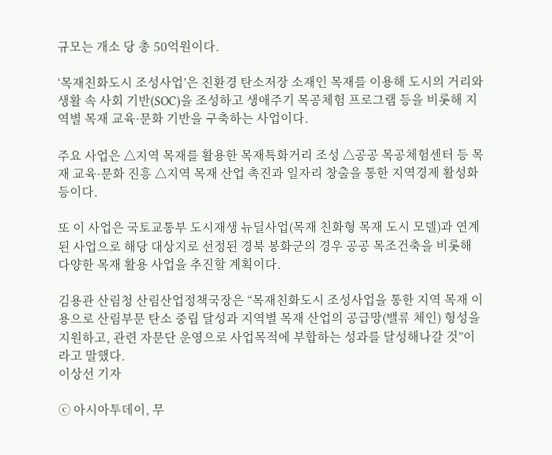규모는 개소 당 총 50억원이다.

‘목재친화도시 조성사업’은 친환경 탄소저장 소재인 목재를 이용해 도시의 거리와 생활 속 사회 기반(SOC)을 조성하고 생애주기 목공체험 프로그램 등을 비롯해 지역별 목재 교육·문화 기반을 구축하는 사업이다.

주요 사업은 △지역 목재를 활용한 목재특화거리 조성 △공공 목공체험센터 등 목재 교육·문화 진흥 △지역 목재 산업 촉진과 일자리 창출을 통한 지역경제 활성화 등이다.

또 이 사업은 국토교통부 도시재생 뉴딜사업(목재 친화형 목재 도시 모델)과 연계된 사업으로 해당 대상지로 선정된 경북 봉화군의 경우 공공 목조건축을 비롯해 다양한 목재 활용 사업을 추진할 계획이다.

김용관 산림청 산림산업정책국장은 “목재친화도시 조성사업을 통한 지역 목재 이용으로 산림부문 탄소 중립 달성과 지역별 목재 산업의 공급망(밸류 체인) 형성을 지원하고, 관련 자문단 운영으로 사업목적에 부합하는 성과를 달성해나갈 것”이라고 말했다.
이상선 기자

ⓒ 아시아투데이, 무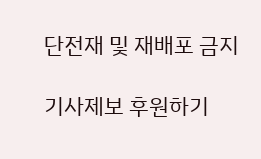단전재 및 재배포 금지

기사제보 후원하기